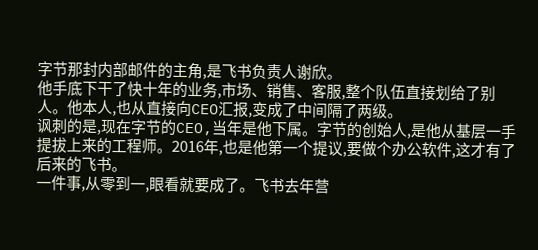字节那封内部邮件的主角,是飞书负责人谢欣。
他手底下干了快十年的业务,市场、销售、客服,整个队伍直接划给了别人。他本人,也从直接向CEO汇报,变成了中间隔了两级。
讽刺的是,现在字节的CEO,当年是他下属。字节的创始人,是他从基层一手提拔上来的工程师。2016年,也是他第一个提议,要做个办公软件,这才有了后来的飞书。
一件事,从零到一,眼看就要成了。飞书去年营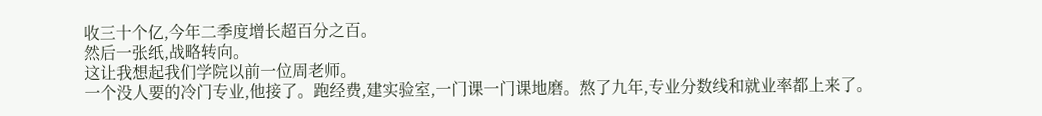收三十个亿,今年二季度增长超百分之百。
然后一张纸,战略转向。
这让我想起我们学院以前一位周老师。
一个没人要的冷门专业,他接了。跑经费,建实验室,一门课一门课地磨。熬了九年,专业分数线和就业率都上来了。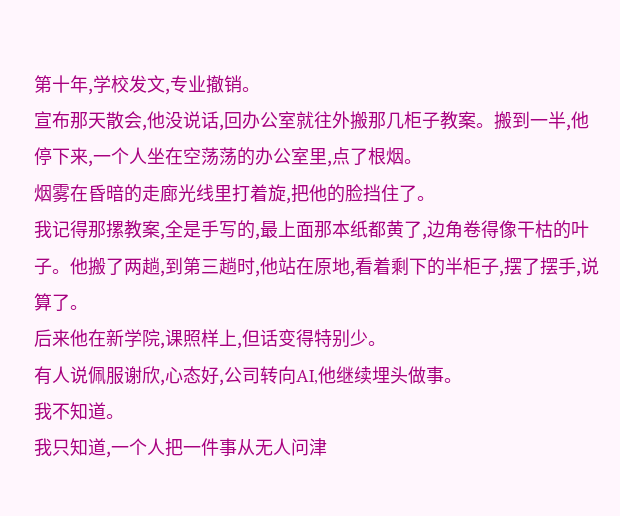第十年,学校发文,专业撤销。
宣布那天散会,他没说话,回办公室就往外搬那几柜子教案。搬到一半,他停下来,一个人坐在空荡荡的办公室里,点了根烟。
烟雾在昏暗的走廊光线里打着旋,把他的脸挡住了。
我记得那摞教案,全是手写的,最上面那本纸都黄了,边角卷得像干枯的叶子。他搬了两趟,到第三趟时,他站在原地,看着剩下的半柜子,摆了摆手,说算了。
后来他在新学院,课照样上,但话变得特别少。
有人说佩服谢欣,心态好,公司转向AI,他继续埋头做事。
我不知道。
我只知道,一个人把一件事从无人问津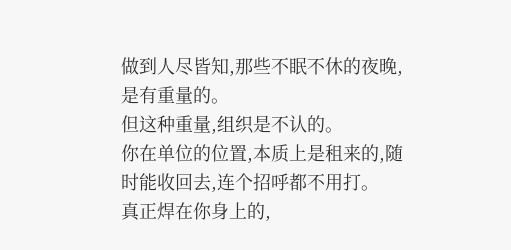做到人尽皆知,那些不眠不休的夜晚,是有重量的。
但这种重量,组织是不认的。
你在单位的位置,本质上是租来的,随时能收回去,连个招呼都不用打。
真正焊在你身上的,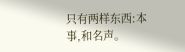只有两样东西:本事,和名声。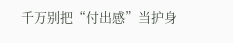千万别把“付出感”当护身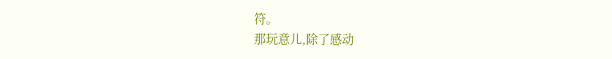符。
那玩意儿,除了感动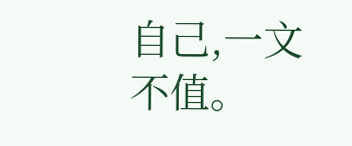自己,一文不值。